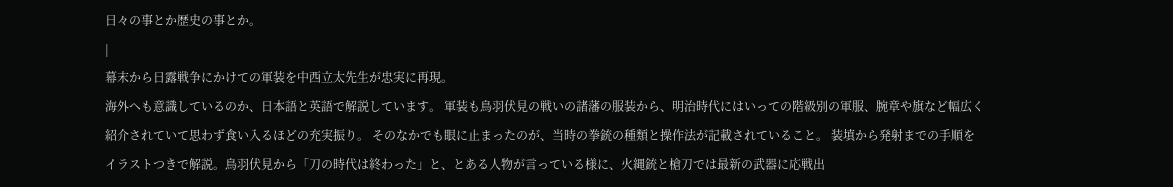日々の事とか歴史の事とか。
|
幕末から日露戦争にかけての軍装を中西立太先生が忠実に再現。
海外へも意識しているのか、日本語と英語で解説しています。 軍装も鳥羽伏見の戦いの諸藩の服装から、明治時代にはいっての階級別の軍服、腕章や旗など幅広く紹介されていて思わず食い入るほどの充実振り。 そのなかでも眼に止まったのが、当時の拳銃の種類と操作法が記載されていること。 装填から発射までの手順をイラストつきで解説。鳥羽伏見から「刀の時代は終わった」と、とある人物が言っている様に、火縄銃と槍刀では最新の武器に応戦出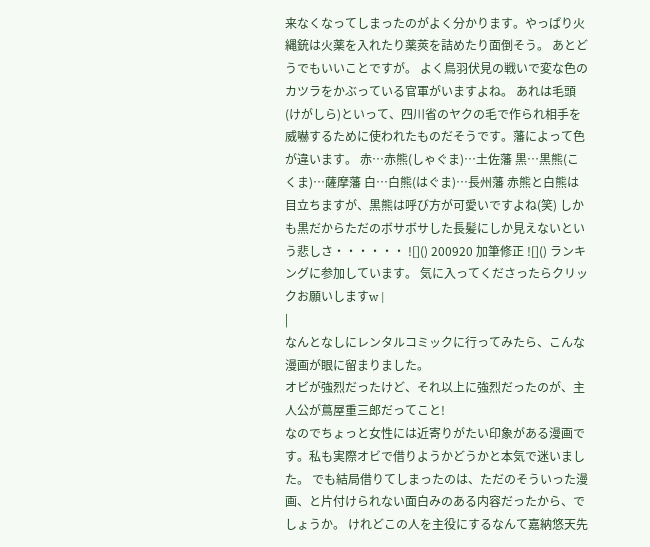来なくなってしまったのがよく分かります。やっぱり火縄銃は火薬を入れたり薬莢を詰めたり面倒そう。 あとどうでもいいことですが。 よく鳥羽伏見の戦いで変な色のカツラをかぶっている官軍がいますよね。 あれは毛頭(けがしら)といって、四川省のヤクの毛で作られ相手を威嚇するために使われたものだそうです。藩によって色が違います。 赤…赤熊(しゃぐま)…土佐藩 黒…黒熊(こくま)…薩摩藩 白…白熊(はぐま)…長州藩 赤熊と白熊は目立ちますが、黒熊は呼び方が可愛いですよね(笑) しかも黒だからただのボサボサした長髪にしか見えないという悲しさ・・・・・・ ![]() 200920 加筆修正 ![]() ランキングに参加しています。 気に入ってくださったらクリックお願いしますw |
|
なんとなしにレンタルコミックに行ってみたら、こんな漫画が眼に留まりました。
オビが強烈だったけど、それ以上に強烈だったのが、主人公が蔦屋重三郎だってこと!
なのでちょっと女性には近寄りがたい印象がある漫画です。私も実際オビで借りようかどうかと本気で迷いました。 でも結局借りてしまったのは、ただのそういった漫画、と片付けられない面白みのある内容だったから、でしょうか。 けれどこの人を主役にするなんて嘉納悠天先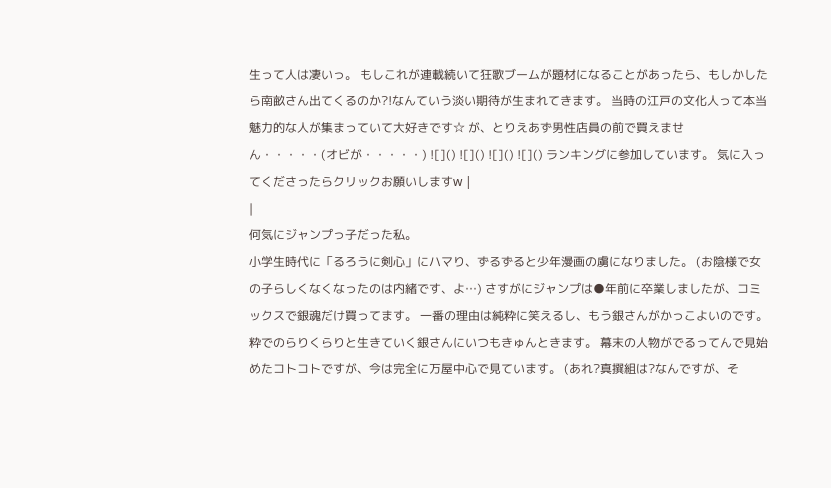生って人は凄いっ。 もしこれが連載続いて狂歌ブームが題材になることがあったら、もしかしたら南畝さん出てくるのか?!なんていう淡い期待が生まれてきます。 当時の江戸の文化人って本当魅力的な人が集まっていて大好きです☆ が、とりえあず男性店員の前で買えません・・・・・(オビが・・・・・) ![]() ![]() ![]() ![]() ランキングに参加しています。 気に入ってくださったらクリックお願いしますw |
|
何気にジャンプっ子だった私。
小学生時代に「るろうに剣心」にハマり、ずるずると少年漫画の虜になりました。 (お陰様で女の子らしくなくなったのは内緒です、よ…) さすがにジャンプは●年前に卒業しましたが、コミックスで銀魂だけ買ってます。 一番の理由は純粋に笑えるし、もう銀さんがかっこよいのです。 粋でのらりくらりと生きていく銀さんにいつもきゅんときます。 幕末の人物がでるってんで見始めたコトコトですが、今は完全に万屋中心で見ています。 (あれ?真撰組は?なんですが、そ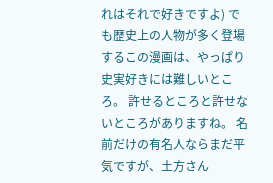れはそれで好きですよ) でも歴史上の人物が多く登場するこの漫画は、やっぱり史実好きには難しいところ。 許せるところと許せないところがありますね。 名前だけの有名人ならまだ平気ですが、土方さん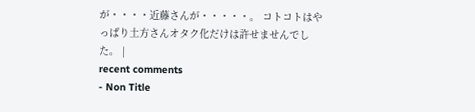が・・・・近藤さんが・・・・・。 コトコトはやっぱり土方さんオタク化だけは許せませんでした。 |
recent comments
- Non Title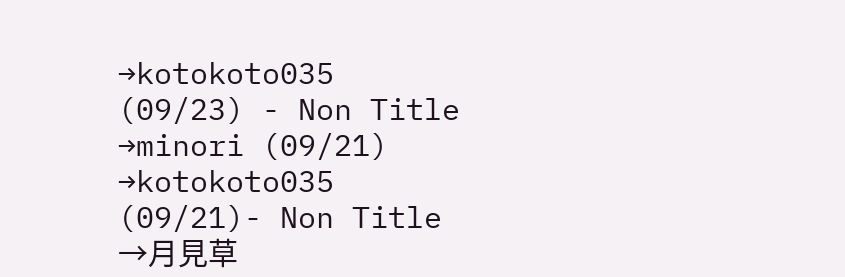→kotokoto035 (09/23) - Non Title
→minori (09/21)
→kotokoto035 (09/21)- Non Title
→月見草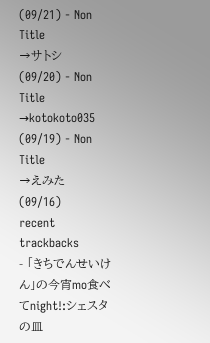(09/21) - Non Title
→サトシ (09/20) - Non Title
→kotokoto035 (09/19) - Non Title
→えみた (09/16)
recent trackbacks
- 「きちでんせいけん」の今宵mo食べてnight!:シェスタの皿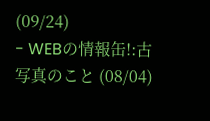(09/24)
- WEBの情報缶!:古写真のこと (08/04)